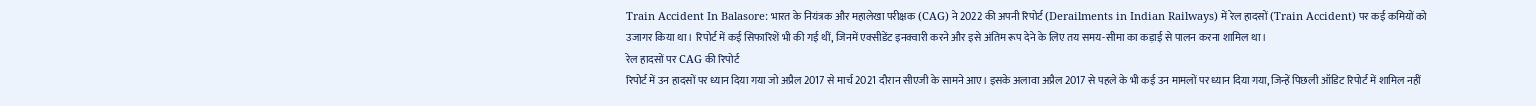Train Accident In Balasore: भारत के नियंत्रक और महालेखा परीक्षक (CAG) ने 2022 की अपनी रिपोर्ट (Derailments in Indian Railways) में रेल हादसों (Train Accident) पर कई कमियों को उजागर किया था। रिपोर्ट में कई सिफारिशें भी की गई थीं, जिनमें एक्सीडेंट इनक्वारी करने और इसे अंतिम रूप देने के लिए तय समय-सीमा का कड़ाई से पालन करना शामिल था।
रेल हादसों पर CAG की रिपोर्ट
रिपोर्ट में उन हादसों पर ध्यान दिया गया जो अप्रैल 2017 से मार्च 2021 दौरान सीएजी के सामने आए। इसके अलावा अप्रैल 2017 से पहले के भी कई उन मामलों पर ध्यान दिया गया, जिन्हें पिछली ऑडिट रिपोर्ट में शामिल नहीं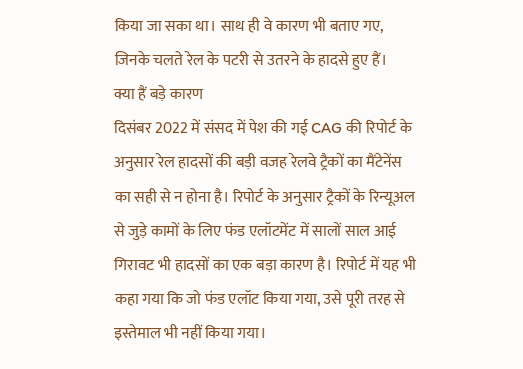किया जा सका था। साथ ही वे कारण भी बताए गए, जिनके चलते रेल के पटरी से उतरने के हादसे हुए हैं।
क्या हैं बड़े कारण
दिसंबर 2022 में संसद में पेश की गई CAG की रिपोर्ट के अनुसार रेल हादसों की बड़ी वजह रेलवे ट्रैकों का मैंटेनेंस का सही से न होना है। रिपोर्ट के अनुसार ट्रैकों के रिन्यूअल से जुड़े कामों के लिए फंड एलॉटमेंट में सालों साल आई गिरावट भी हादसों का एक बड़ा कारण है। रिपोर्ट में यह भी कहा गया कि जो फंड एलॉट किया गया, उसे पूरी तरह से इस्तेमाल भी नहीं किया गया।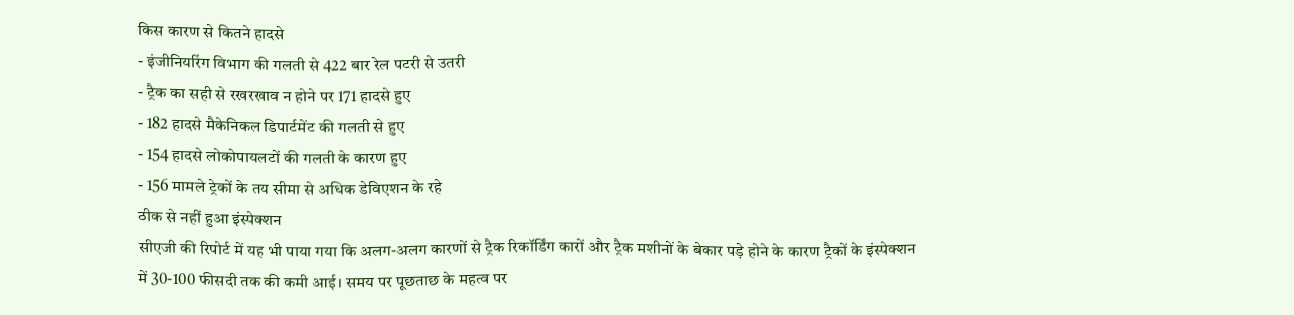किस कारण से कितने हादसे
- इंजीनियरिंग विभाग की गलती से 422 बार रेल पटरी से उतरी
- ट्रैक का सही से रखरखाव न होने पर 171 हादसे हुए
- 182 हादसे मैकेनिकल डिपार्टमेंट की गलती से हुए
- 154 हादसे लोकोपायलटों की गलती के कारण हुए
- 156 मामले ट्रेकों के तय सीमा से अधिक डेविएशन के रहे
ठीक से नहीं हुआ इंस्पेक्शन
सीएजी की रिपोर्ट में यह भी पाया गया कि अलग-अलग कारणों से ट्रैक रिकॉर्डिंग कारों और ट्रैक मशीनों के बेकार पड़े होने के कारण ट्रैकों के इंस्पेक्शन में 30-100 फीसदी तक की कमी आई। समय पर पूछताछ के महत्व पर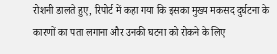रोशनी डालते हुए, रिपोर्ट में कहा गया कि इसका मुख्य मकसद दुर्घटना के कारणों का पता लगाना और उनकी घटना को रोकने के लिए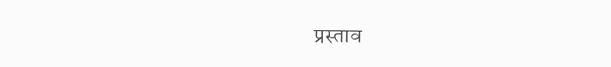प्रस्ताव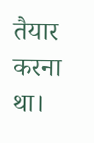तैयार करना था।